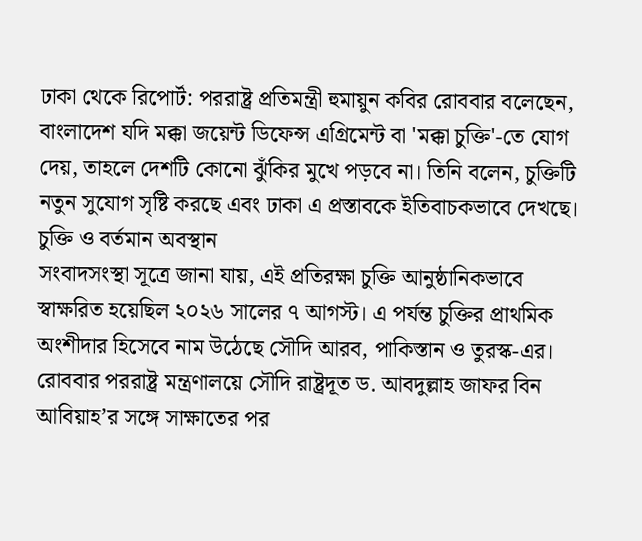ঢাকা থেকে রিপোর্ট: পররাষ্ট্র প্রতিমন্ত্রী হুমায়ুন কবির রোববার বলেছেন, বাংলাদেশ যদি মক্কা জয়েন্ট ডিফেন্স এগ্রিমেন্ট বা 'মক্কা চুক্তি'-তে যোগ দেয়, তাহলে দেশটি কোনো ঝুঁকির মুখে পড়বে না। তিনি বলেন, চুক্তিটি নতুন সুযোগ সৃষ্টি করছে এবং ঢাকা এ প্রস্তাবকে ইতিবাচকভাবে দেখছে।
চুক্তি ও বর্তমান অবস্থান
সংবাদসংস্থা সূত্রে জানা যায়, এই প্রতিরক্ষা চুক্তি আনুষ্ঠানিকভাবে স্বাক্ষরিত হয়েছিল ২০২৬ সালের ৭ আগস্ট। এ পর্যন্ত চুক্তির প্রাথমিক অংশীদার হিসেবে নাম উঠেছে সৌদি আরব, পাকিস্তান ও তুরস্ক-এর। রোববার পররাষ্ট্র মন্ত্রণালয়ে সৌদি রাষ্ট্রদূত ড. আবদুল্লাহ জাফর বিন আবিয়াহ’র সঙ্গে সাক্ষাতের পর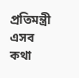প্রতিমন্ত্রী এসব কথা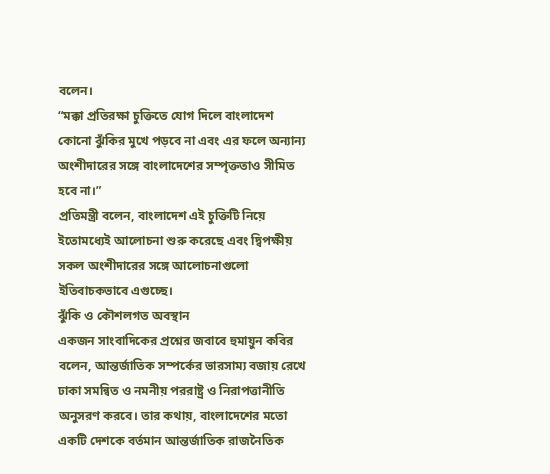বলেন।
“মক্কা প্রতিরক্ষা চুক্তিতে যোগ দিলে বাংলাদেশ কোনো ঝুঁকির মুখে পড়বে না এবং এর ফলে অন্যান্য অংশীদারের সঙ্গে বাংলাদেশের সম্পৃক্ততাও সীমিত হবে না।”
প্রতিমন্ত্রী বলেন, বাংলাদেশ এই চুক্তিটি নিয়ে ইতোমধ্যেই আলোচনা শুরু করেছে এবং দ্বিপক্ষীয় সকল অংশীদারের সঙ্গে আলোচনাগুলো ইতিবাচকভাবে এগুচ্ছে।
ঝুঁকি ও কৌশলগত অবস্থান
একজন সাংবাদিকের প্রশ্নের জবাবে হুমায়ুন কবির বলেন, আন্তর্জাতিক সম্পর্কের ভারসাম্য বজায় রেখে ঢাকা সমন্বিত ও নমনীয় পররাষ্ট্র ও নিরাপত্তানীতি অনুসরণ করবে। তার কথায়, বাংলাদেশের মতো একটি দেশকে বর্তমান আন্তর্জাতিক রাজনৈতিক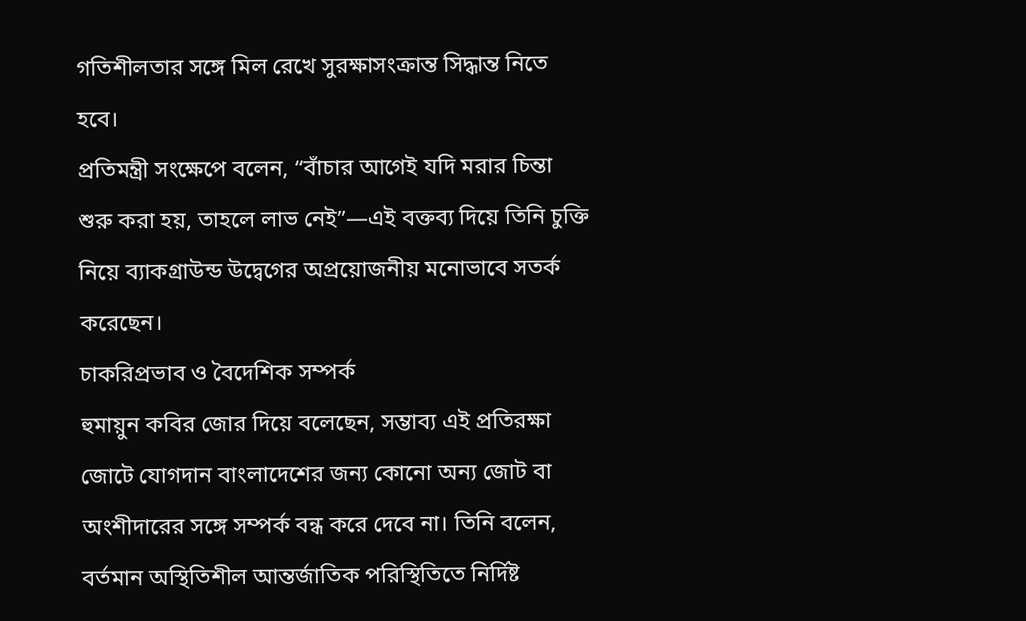গতিশীলতার সঙ্গে মিল রেখে সুরক্ষাসংক্রান্ত সিদ্ধান্ত নিতে হবে।
প্রতিমন্ত্রী সংক্ষেপে বলেন, “বাঁচার আগেই যদি মরার চিন্তা শুরু করা হয়, তাহলে লাভ নেই”—এই বক্তব্য দিয়ে তিনি চুক্তি নিয়ে ব্যাকগ্রাউন্ড উদ্বেগের অপ্রয়োজনীয় মনোভাবে সতর্ক করেছেন।
চাকরিপ্রভাব ও বৈদেশিক সম্পর্ক
হুমায়ুন কবির জোর দিয়ে বলেছেন, সম্ভাব্য এই প্রতিরক্ষা জোটে যোগদান বাংলাদেশের জন্য কোনো অন্য জোট বা অংশীদারের সঙ্গে সম্পর্ক বন্ধ করে দেবে না। তিনি বলেন, বর্তমান অস্থিতিশীল আন্তর্জাতিক পরিস্থিতিতে নির্দিষ্ট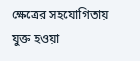ক্ষেত্রের সহযোগিতায় যুক্ত হওয়া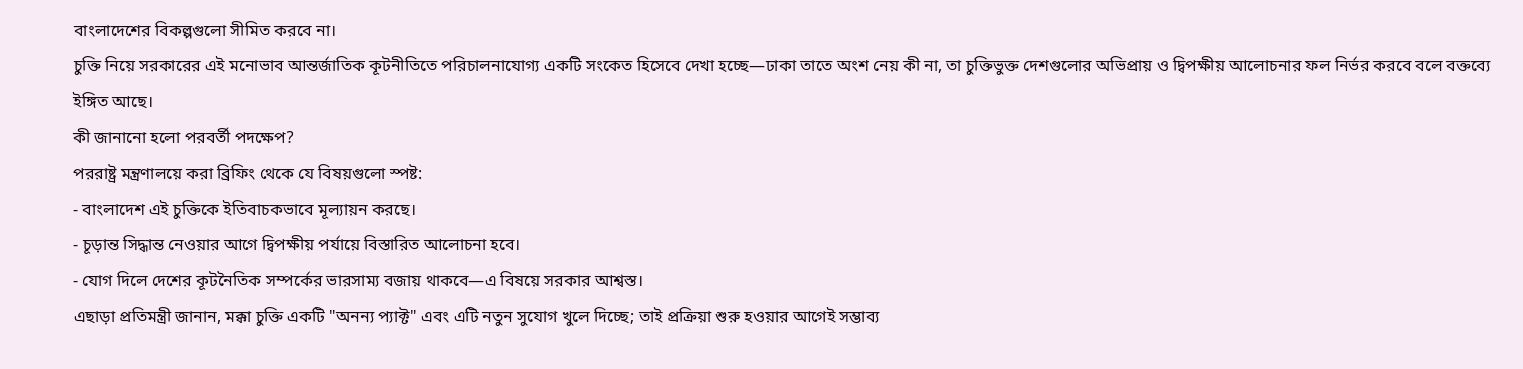বাংলাদেশের বিকল্পগুলো সীমিত করবে না।
চুক্তি নিয়ে সরকারের এই মনোভাব আন্তর্জাতিক কূটনীতিতে পরিচালনাযোগ্য একটি সংকেত হিসেবে দেখা হচ্ছে—ঢাকা তাতে অংশ নেয় কী না, তা চুক্তিভুক্ত দেশগুলোর অভিপ্রায় ও দ্বিপক্ষীয় আলোচনার ফল নির্ভর করবে বলে বক্তব্যে ইঙ্গিত আছে।
কী জানানো হলো পরবর্তী পদক্ষেপ?
পররাষ্ট্র মন্ত্রণালয়ে করা ব্রিফিং থেকে যে বিষয়গুলো স্পষ্ট:
- বাংলাদেশ এই চুক্তিকে ইতিবাচকভাবে মূল্যায়ন করছে।
- চূড়ান্ত সিদ্ধান্ত নেওয়ার আগে দ্বিপক্ষীয় পর্যায়ে বিস্তারিত আলোচনা হবে।
- যোগ দিলে দেশের কূটনৈতিক সম্পর্কের ভারসাম্য বজায় থাকবে—এ বিষয়ে সরকার আশ্বস্ত।
এছাড়া প্রতিমন্ত্রী জানান, মক্কা চুক্তি একটি "অনন্য প্যাক্ট" এবং এটি নতুন সুযোগ খুলে দিচ্ছে; তাই প্রক্রিয়া শুরু হওয়ার আগেই সম্ভাব্য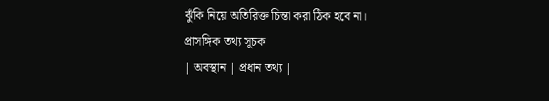ঝুঁকি নিয়ে অতিরিক্ত চিন্তা করা ঠিক হবে না।
প্রাসঙ্গিক তথ্য সূচক
| অবস্থান | প্রধান তথ্য |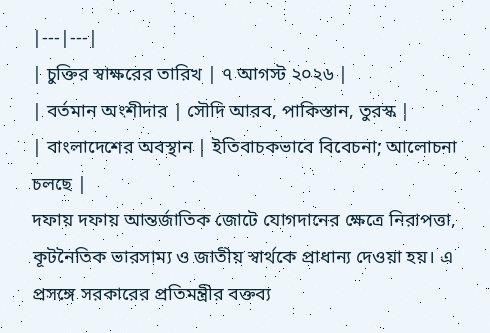|---|---|
| চুক্তির স্বাক্ষরের তারিখ | ৭ আগস্ট ২০২৬ |
| বর্তমান অংশীদার | সৌদি আরব, পাকিস্তান, তুরস্ক |
| বাংলাদেশের অবস্থান | ইতিবাচকভাবে বিবেচনা; আলোচনা চলছে |
দফায় দফায় আন্তর্জাতিক জোটে যোগদানের ক্ষেত্রে নিরাপত্তা, কূটনৈতিক ভারসাম্য ও জাতীয় স্বার্থকে প্রাধান্য দেওয়া হয়। এ প্রসঙ্গে সরকারের প্রতিমন্ত্রীর বক্তব্য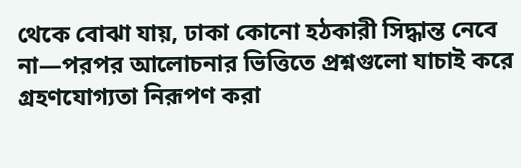থেকে বোঝা যায়, ঢাকা কোনো হঠকারী সিদ্ধান্ত নেবে না—পরপর আলোচনার ভিত্তিতে প্রশ্নগুলো যাচাই করে গ্রহণযোগ্যতা নিরূপণ করা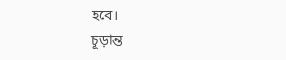হবে।
চূড়ান্ত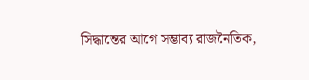সিদ্ধান্তের আগে সম্ভাব্য রাজনৈতিক,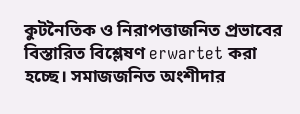কুটনৈতিক ও নিরাপত্তাজনিত প্রভাবের বিস্তারিত বিশ্লেষণ erwartet করা হচ্ছে। সমাজজনিত অংশীদার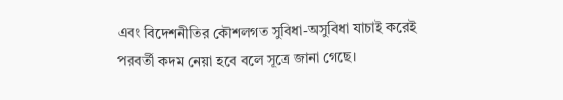এবং বিদেশনীতির কৌশলগত সুবিধা-অসুবিধা যাচাই করেই পরবর্তী কদম নেয়া হবে বলে সূত্রে জানা গেছে।